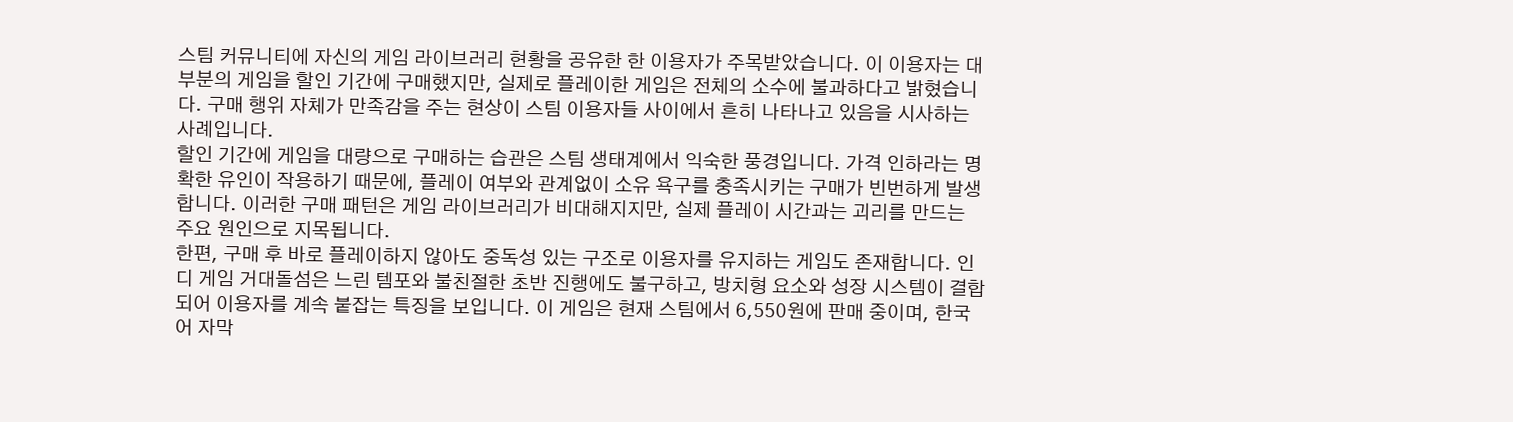스팀 커뮤니티에 자신의 게임 라이브러리 현황을 공유한 한 이용자가 주목받았습니다. 이 이용자는 대부분의 게임을 할인 기간에 구매했지만, 실제로 플레이한 게임은 전체의 소수에 불과하다고 밝혔습니다. 구매 행위 자체가 만족감을 주는 현상이 스팀 이용자들 사이에서 흔히 나타나고 있음을 시사하는 사례입니다.
할인 기간에 게임을 대량으로 구매하는 습관은 스팀 생태계에서 익숙한 풍경입니다. 가격 인하라는 명확한 유인이 작용하기 때문에, 플레이 여부와 관계없이 소유 욕구를 충족시키는 구매가 빈번하게 발생합니다. 이러한 구매 패턴은 게임 라이브러리가 비대해지지만, 실제 플레이 시간과는 괴리를 만드는 주요 원인으로 지목됩니다.
한편, 구매 후 바로 플레이하지 않아도 중독성 있는 구조로 이용자를 유지하는 게임도 존재합니다. 인디 게임 거대돌섬은 느린 템포와 불친절한 초반 진행에도 불구하고, 방치형 요소와 성장 시스템이 결합되어 이용자를 계속 붙잡는 특징을 보입니다. 이 게임은 현재 스팀에서 6,550원에 판매 중이며, 한국어 자막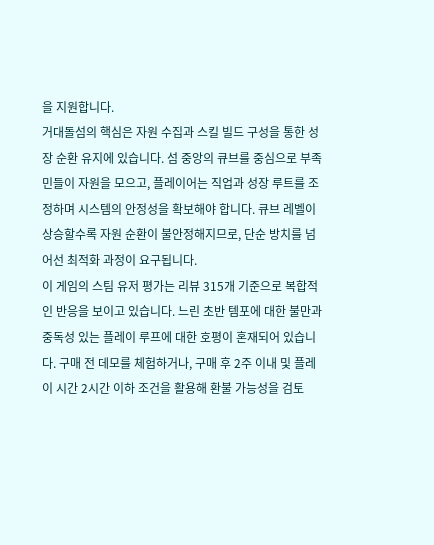을 지원합니다.
거대돌섬의 핵심은 자원 수집과 스킬 빌드 구성을 통한 성장 순환 유지에 있습니다. 섬 중앙의 큐브를 중심으로 부족민들이 자원을 모으고, 플레이어는 직업과 성장 루트를 조정하며 시스템의 안정성을 확보해야 합니다. 큐브 레벨이 상승할수록 자원 순환이 불안정해지므로, 단순 방치를 넘어선 최적화 과정이 요구됩니다.
이 게임의 스팀 유저 평가는 리뷰 315개 기준으로 복합적인 반응을 보이고 있습니다. 느린 초반 템포에 대한 불만과 중독성 있는 플레이 루프에 대한 호평이 혼재되어 있습니다. 구매 전 데모를 체험하거나, 구매 후 2주 이내 및 플레이 시간 2시간 이하 조건을 활용해 환불 가능성을 검토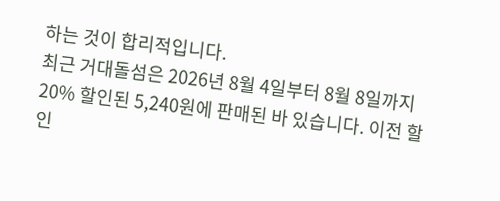하는 것이 합리적입니다.
최근 거대돌섬은 2026년 8월 4일부터 8월 8일까지 20% 할인된 5,240원에 판매된 바 있습니다. 이전 할인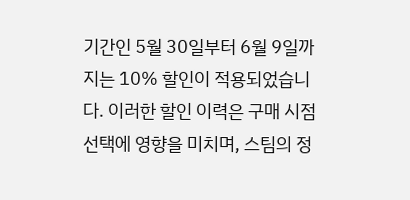기간인 5월 30일부터 6월 9일까지는 10% 할인이 적용되었습니다. 이러한 할인 이력은 구매 시점 선택에 영향을 미치며, 스팀의 정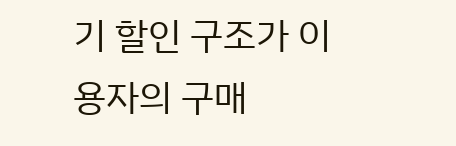기 할인 구조가 이용자의 구매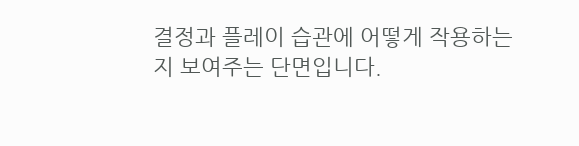결정과 플레이 습관에 어떻게 작용하는지 보여주는 단면입니다.